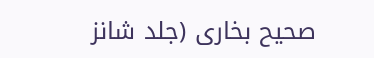صحیح بخاری (جلد شانز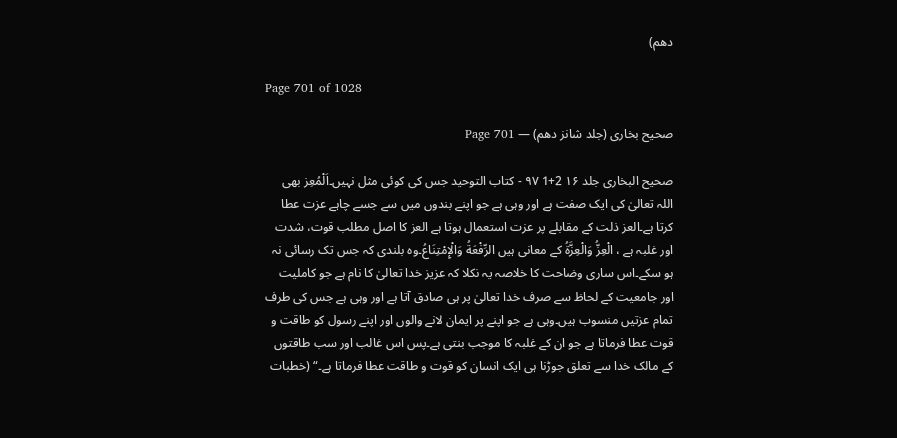دھم)

Page 701 of 1028

صحیح بخاری (جلد شانز دھم) — Page 701

صحیح البخاری جلد ۱۶ 2+1 ۹۷ - كتاب التوحيد جس کی کوئی مثل نہیں۔اَلْمُعِز بھی اللہ تعالیٰ کی ایک صفت ہے اور وہی ہے جو اپنے بندوں میں سے جسے چاہے عزت عطا کرتا ہے۔العز ذلت کے مقابلے پر عزت استعمال ہوتا ہے العز کا اصل مطلب قوت، شدت اور غلبہ ہے ، الْعِزُّ وَالْعِزَّةُ کے معانی ہیں الرِّفْعَةُ وَالْإِمْتِنَاعُ۔وہ بلندی کہ جس تک رسائی نہ ہو سکے۔اس ساری وضاحت کا خلاصہ یہ نکلا کہ عزیز خدا تعالیٰ کا نام ہے جو کاملیت اور جامعیت کے لحاظ سے صرف خدا تعالیٰ پر ہی صادق آتا ہے اور وہی ہے جس کی طرف تمام عزتیں منسوب ہیں۔وہی ہے جو اپنے پر ایمان لانے والوں اور اپنے رسول کو طاقت و قوت عطا فرماتا ہے جو ان کے غلبہ کا موجب بنتی ہے۔پس اس غالب اور سب طاقتوں کے مالک خدا سے تعلق جوڑنا ہی ایک انسان کو قوت و طاقت عطا فرماتا ہے۔“ (خطبات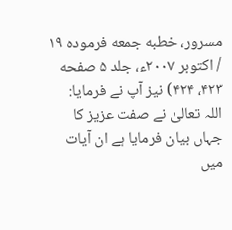مسرور، خطبه جمعه فرموده ۱۹ / اکتوبر ۲۰۰۷ء، جلد ۵ صفحه ۴۲۳، ۴۲۴) نیز آپ نے فرمایا: اللہ تعالیٰ نے صفت عزیز کا جہاں بیان فرمایا ہے ان آیات میں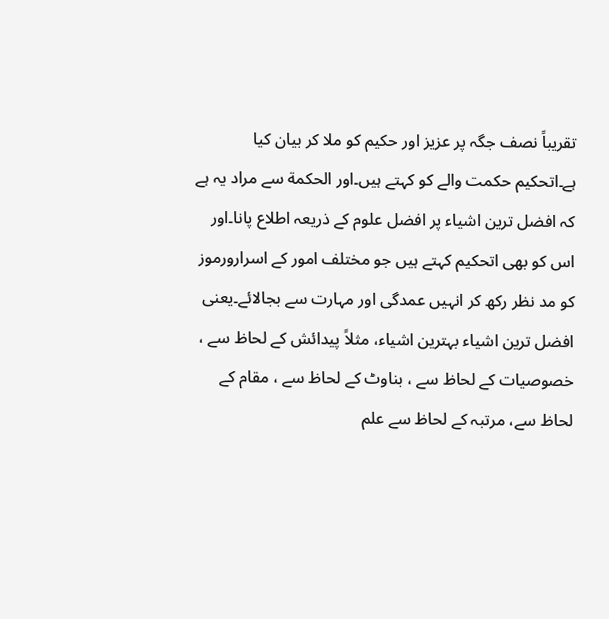تقریباً نصف جگہ پر عزیز اور حکیم کو ملا کر بیان کیا ہے۔اتحکیم حکمت والے کو کہتے ہیں۔اور الحكمة سے مراد یہ ہے کہ افضل ترین اشیاء پر افضل علوم کے ذریعہ اطلاع پانا۔اور اس کو بھی اتحکیم کہتے ہیں جو مختلف امور کے اسرارورموز کو مد نظر رکھ کر انہیں عمدگی اور مہارت سے بجالائے۔یعنی افضل ترین اشیاء بہترین اشیاء، مثلاً پیدائش کے لحاظ سے ، خصوصیات کے لحاظ سے ، بناوٹ کے لحاظ سے ، مقام کے لحاظ سے، مرتبہ کے لحاظ سے علم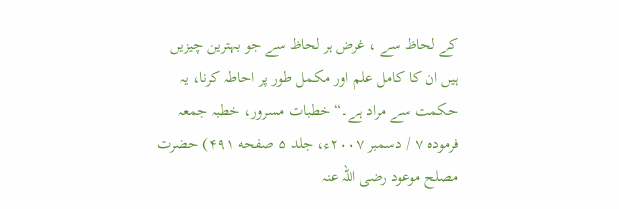کے لحاظ سے ، غرض ہر لحاظ سے جو بہترین چیزیں ہیں ان کا کامل علم اور مکمل طور پر احاطہ کرنا، یہ حکمت سے مراد ہے۔“ خطبات مسرور، خطبہ جمعہ فرموده ۷ / دسمبر ۲۰۰۷ء، جلد ۵ صفحه ۴۹۱) حضرت مصلح موعود رضی اللہ عنہ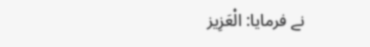نے فرمایا: الْعَزِیز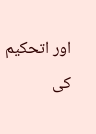اور اتحکیم کی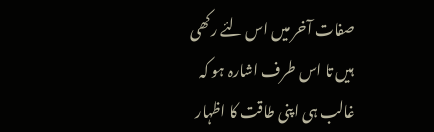صفات آخر میں اس لئے رکھی ہیں تا اس طرف اشارہ ہو کہ غالب ہی اپنی طاقت کا اظہار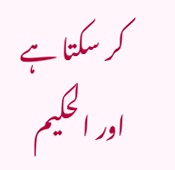کر سکتا ہے اور الحکیم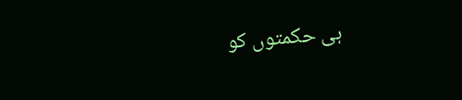ہی حکمتوں کو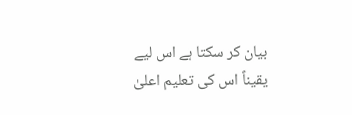بیان کر سکتا ہے اس لیے یقیناً اس کی تعلیم اعلیٰ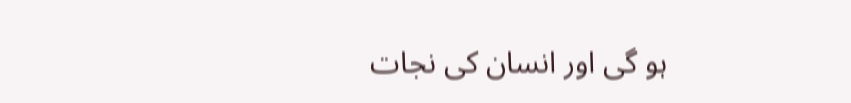ہو گی اور انسان کی نجات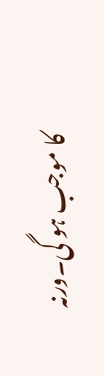کا موجب ہو گی۔ورنہ